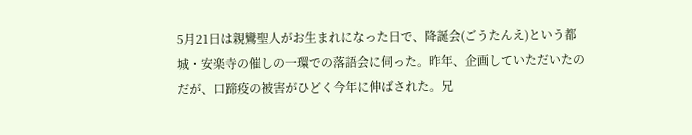5月21日は親鸞聖人がお生まれになった日で、降誕会(ごうたんえ)という都城・安楽寺の催しの一環での落語会に伺った。昨年、企画していただいたのだが、口蹄疫の被害がひどく今年に伸ばされた。兄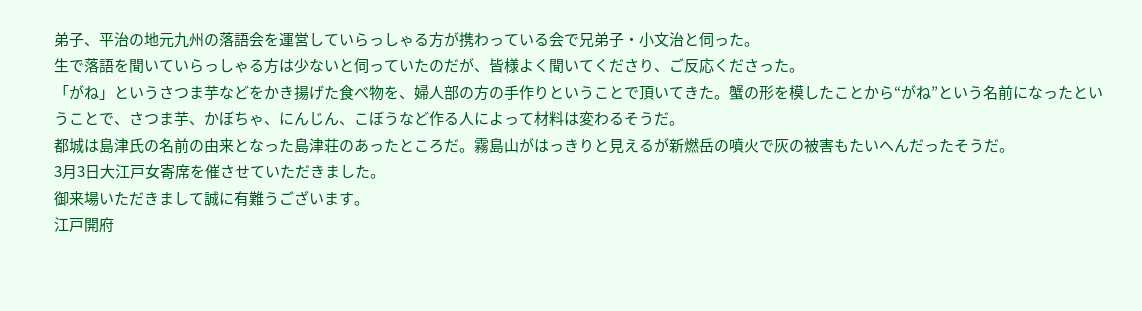弟子、平治の地元九州の落語会を運営していらっしゃる方が携わっている会で兄弟子・小文治と伺った。
生で落語を聞いていらっしゃる方は少ないと伺っていたのだが、皆様よく聞いてくださり、ご反応くださった。
「がね」というさつま芋などをかき揚げた食べ物を、婦人部の方の手作りということで頂いてきた。蟹の形を模したことから“がね”という名前になったということで、さつま芋、かぼちゃ、にんじん、こぼうなど作る人によって材料は変わるそうだ。
都城は島津氏の名前の由来となった島津荘のあったところだ。霧島山がはっきりと見えるが新燃岳の噴火で灰の被害もたいへんだったそうだ。
3月3日大江戸女寄席を催させていただきました。
御来場いただきまして誠に有難うございます。
江戸開府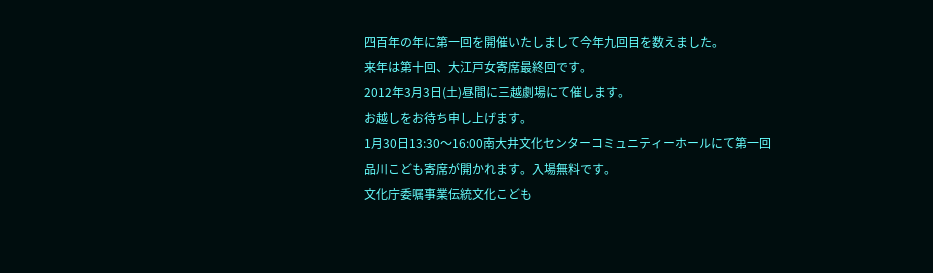四百年の年に第一回を開催いたしまして今年九回目を数えました。
来年は第十回、大江戸女寄席最終回です。
2012年3月3日(土)昼間に三越劇場にて催します。
お越しをお待ち申し上げます。
1月30日13:30〜16:00南大井文化センターコミュニティーホールにて第一回品川こども寄席が開かれます。入場無料です。
文化庁委嘱事業伝統文化こども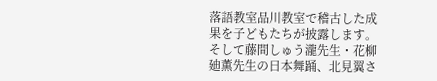落語教室品川教室で稽古した成果を子どもたちが披露します。そして藤間しゅう瀧先生・花柳廸薫先生の日本舞踊、北見翼さ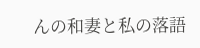んの和妻と私の落語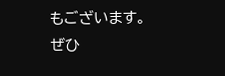もございます。
ぜひ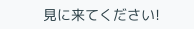見に来てください!